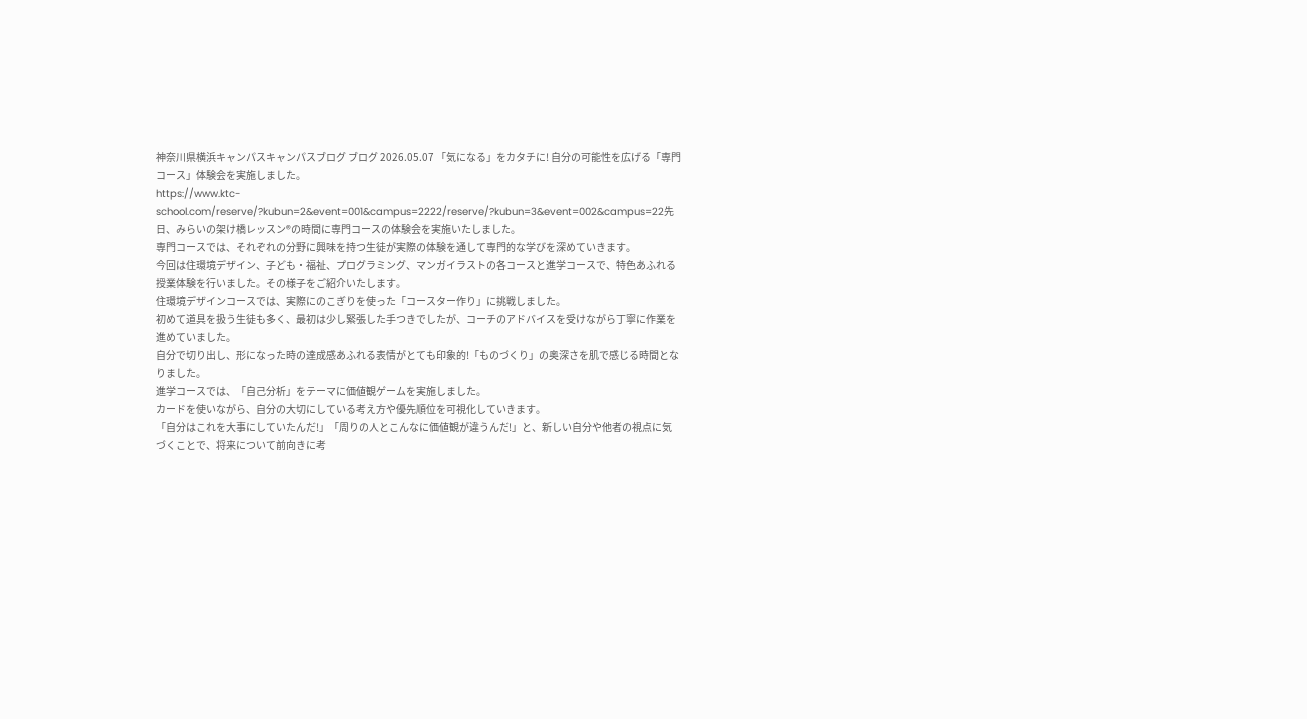神奈川県横浜キャンパスキャンパスブログ ブログ 2026.05.07 「気になる」をカタチに! 自分の可能性を広げる「専門コース」体験会を実施しました。
https://www.ktc-school.com/reserve/?kubun=2&event=001&campus=2222/reserve/?kubun=3&event=002&campus=22先日、みらいの架け橋レッスン®の時間に専門コースの体験会を実施いたしました。
専門コースでは、それぞれの分野に興味を持つ生徒が実際の体験を通して専門的な学びを深めていきます。
今回は住環境デザイン、子ども・福祉、プログラミング、マンガイラストの各コースと進学コースで、特色あふれる授業体験を行いました。その様子をご紹介いたします。
住環境デザインコースでは、実際にのこぎりを使った「コースター作り」に挑戦しました。
初めて道具を扱う生徒も多く、最初は少し緊張した手つきでしたが、コーチのアドバイスを受けながら丁寧に作業を進めていました。
自分で切り出し、形になった時の達成感あふれる表情がとても印象的!「ものづくり」の奥深さを肌で感じる時間となりました。
進学コースでは、「自己分析」をテーマに価値観ゲームを実施しました。
カードを使いながら、自分の大切にしている考え方や優先順位を可視化していきます。
「自分はこれを大事にしていたんだ!」「周りの人とこんなに価値観が違うんだ!」と、新しい自分や他者の視点に気づくことで、将来について前向きに考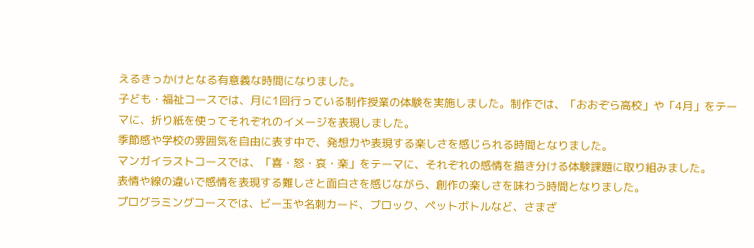えるきっかけとなる有意義な時間になりました。
子ども・福祉コースでは、月に1回行っている制作授業の体験を実施しました。制作では、「おおぞら高校」や「4月」をテーマに、折り紙を使ってそれぞれのイメージを表現しました。
季節感や学校の雰囲気を自由に表す中で、発想力や表現する楽しさを感じられる時間となりました。
マンガイラストコースでは、「喜・怒・哀・楽」をテーマに、それぞれの感情を描き分ける体験課題に取り組みました。
表情や線の違いで感情を表現する難しさと面白さを感じながら、創作の楽しさを味わう時間となりました。
プログラミングコースでは、ビー玉や名刺カード、ブロック、ペットボトルなど、さまざ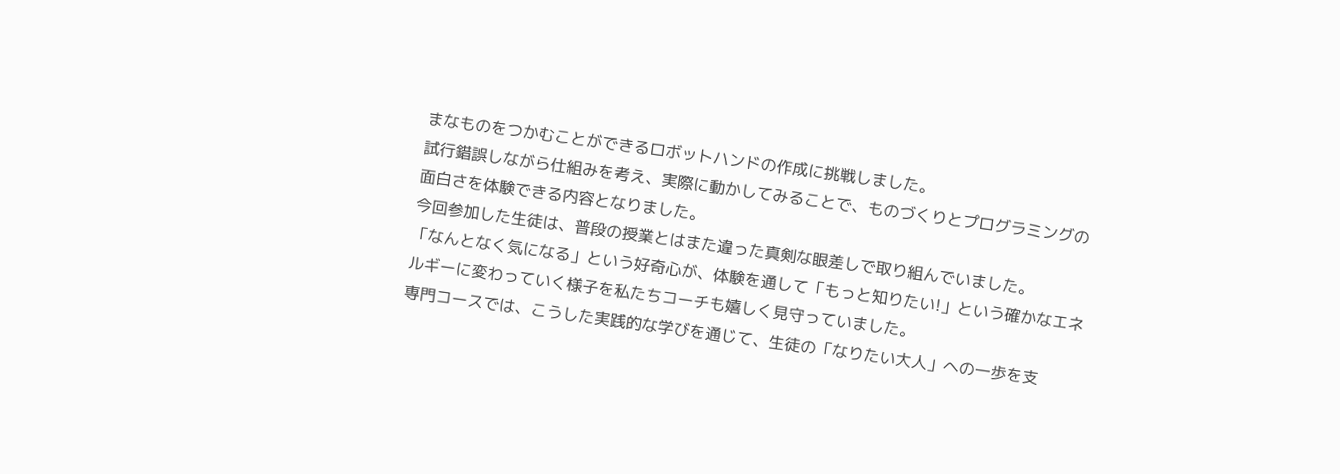まなものをつかむことができるロボットハンドの作成に挑戦しました。
試行錯誤しながら仕組みを考え、実際に動かしてみることで、ものづくりとプログラミングの面白さを体験できる内容となりました。
今回参加した生徒は、普段の授業とはまた違った真剣な眼差しで取り組んでいました。
「なんとなく気になる」という好奇心が、体験を通して「もっと知りたい!」という確かなエネルギーに変わっていく様子を私たちコーチも嬉しく見守っていました。
専門コースでは、こうした実践的な学びを通じて、生徒の「なりたい大人」への一歩を支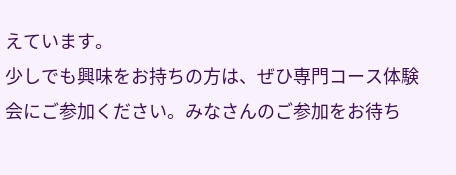えています。
少しでも興味をお持ちの方は、ぜひ専門コース体験会にご参加ください。みなさんのご参加をお待ち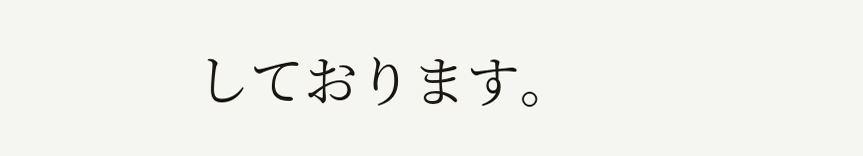しております。